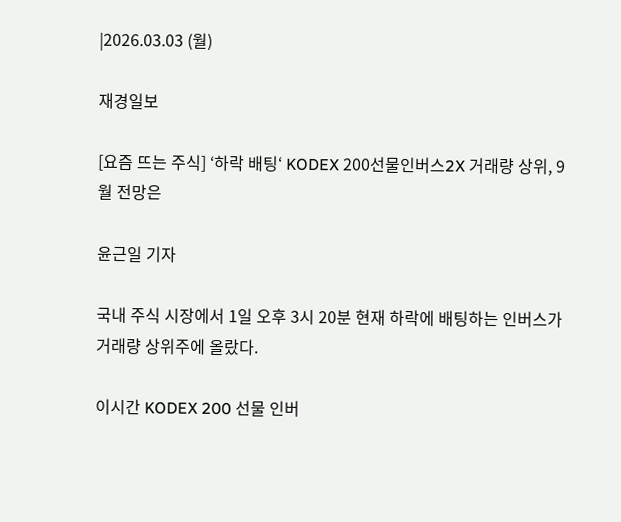|2026.03.03 (월)

재경일보

[요즘 뜨는 주식] ‘하락 배팅‘ KODEX 200선물인버스2X 거래량 상위, 9월 전망은

윤근일 기자

국내 주식 시장에서 1일 오후 3시 20분 현재 하락에 배팅하는 인버스가 거래량 상위주에 올랐다.

이시간 KODEX 200 선물 인버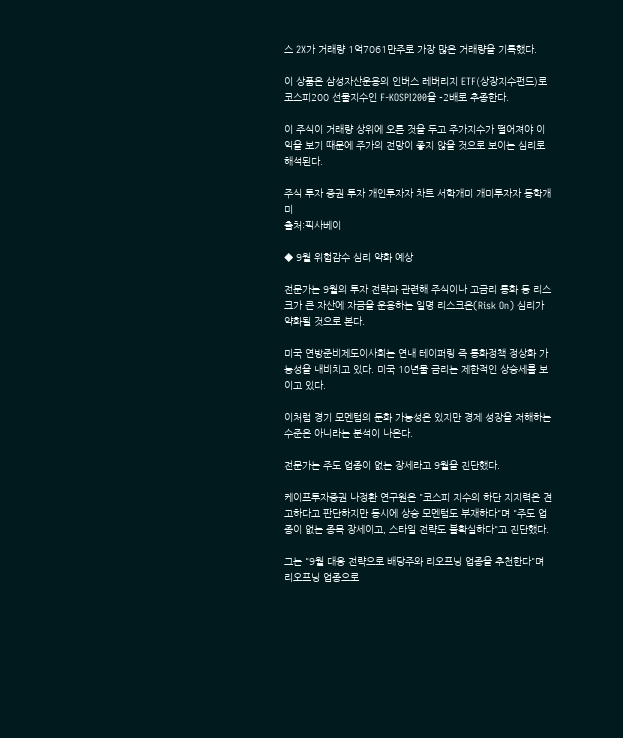스 2X가 거래량 1억7061만주로 가장 많은 거래량을 기록했다.

이 상품은 삼성자산운용의 인버스 레버리지 ETF(상장지수펀드)로 코스피200 선물지수인 F-KOSPI200을 -2배로 추종한다.

이 주식이 거래량 상위에 오른 것을 두고 주가지수가 떨어져야 이익을 보기 때문에 주가의 전망이 좋지 않을 것으로 보이는 심리로 해석된다.

주식 투자 증권 투자 개인투자자 차트 서학개미 개미투자자 동학개미
출처:픽사베이

◆ 9월 위험감수 심리 약화 예상

전문가는 9월의 투자 전략과 관련해 주식이나 고금리 통화 등 리스크가 큰 자산에 자금을 운용하는 일명 리스크온(Risk On) 심리가 약화될 것으로 본다.

미국 연방준비제도이사회는 연내 테이퍼링 즉 통화정책 정상화 가능성을 내비치고 있다. 미국 10년물 금리는 제한적인 상승세를 보이고 있다.

이처럼 경기 모멘텀의 둔화 가능성은 있지만 경제 성장을 저해하는 수준은 아니라는 분석이 나온다.

전문가는 주도 업종이 없는 장세라고 9월을 진단했다.

케이프투자증권 나정환 연구원은 "코스피 지수의 하단 지지력은 견고하다고 판단하지만 동시에 상승 모멘텀도 부재하다"며 "주도 업종이 없는 종목 장세이고, 스타일 전략도 불확실하다"고 진단했다.

그는 "9월 대응 전략으로 배당주와 리오프닝 업종을 추천한다"며 리오프닝 업종으로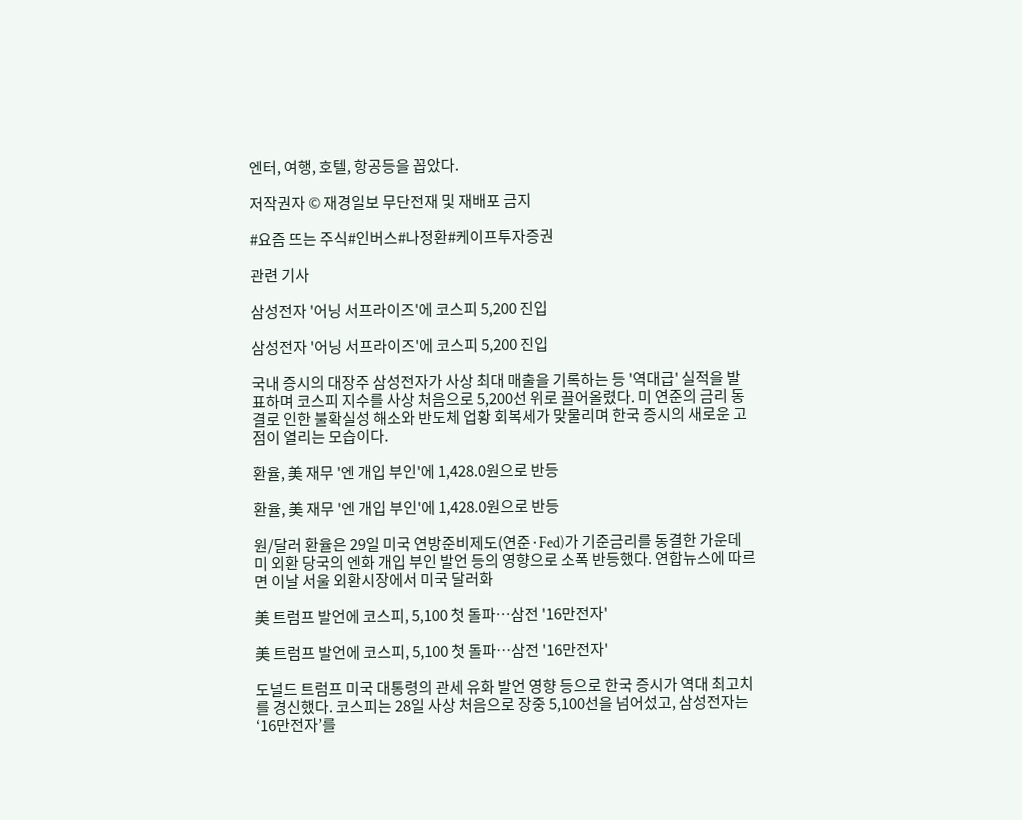엔터, 여행, 호텔, 항공등을 꼽았다.

저작권자 © 재경일보 무단전재 및 재배포 금지

#요즘 뜨는 주식#인버스#나정환#케이프투자증권

관련 기사

삼성전자 '어닝 서프라이즈'에 코스피 5,200 진입

삼성전자 '어닝 서프라이즈'에 코스피 5,200 진입

국내 증시의 대장주 삼성전자가 사상 최대 매출을 기록하는 등 '역대급' 실적을 발표하며 코스피 지수를 사상 처음으로 5,200선 위로 끌어올렸다. 미 연준의 금리 동결로 인한 불확실성 해소와 반도체 업황 회복세가 맞물리며 한국 증시의 새로운 고점이 열리는 모습이다.

환율, 美 재무 '엔 개입 부인'에 1,428.0원으로 반등

환율, 美 재무 '엔 개입 부인'에 1,428.0원으로 반등

원/달러 환율은 29일 미국 연방준비제도(연준·Fed)가 기준금리를 동결한 가운데 미 외환 당국의 엔화 개입 부인 발언 등의 영향으로 소폭 반등했다. 연합뉴스에 따르면 이날 서울 외환시장에서 미국 달러화

美 트럼프 발언에 코스피, 5,100 첫 돌파…삼전 '16만전자'

美 트럼프 발언에 코스피, 5,100 첫 돌파…삼전 '16만전자'

도널드 트럼프 미국 대통령의 관세 유화 발언 영향 등으로 한국 증시가 역대 최고치를 경신했다. 코스피는 28일 사상 처음으로 장중 5,100선을 넘어섰고, 삼성전자는 ‘16만전자’를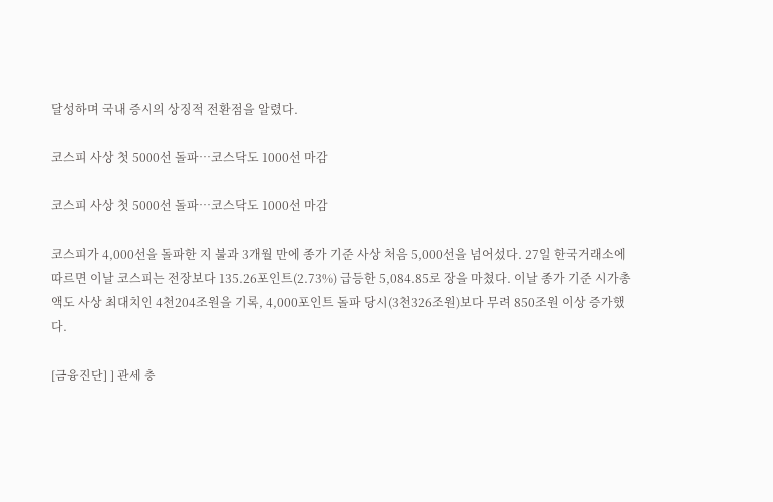달성하며 국내 증시의 상징적 전환점을 알렸다.

코스피 사상 첫 5000선 돌파…코스닥도 1000선 마감

코스피 사상 첫 5000선 돌파…코스닥도 1000선 마감

코스피가 4,000선을 돌파한 지 불과 3개월 만에 종가 기준 사상 처음 5,000선을 넘어섰다. 27일 한국거래소에 따르면 이날 코스피는 전장보다 135.26포인트(2.73%) 급등한 5,084.85로 장을 마쳤다. 이날 종가 기준 시가총액도 사상 최대치인 4천204조원을 기록, 4,000포인트 돌파 당시(3천326조원)보다 무려 850조원 이상 증가했다.

[금융진단] ] 관세 충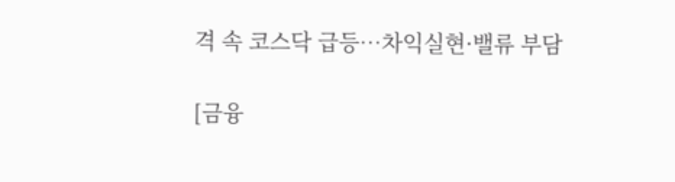격 속 코스닥 급등…차익실현·밸류 부담

[금융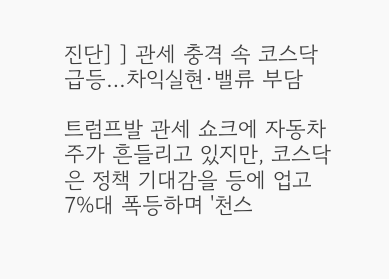진단] ] 관세 충격 속 코스닥 급등…차익실현·밸류 부담

트럼프발 관세 쇼크에 자동차주가 흔들리고 있지만, 코스닥은 정책 기대감을 등에 업고 7%대 폭등하며 '천스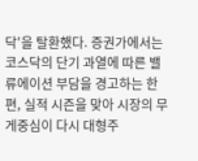닥'을 탈환했다. 증권가에서는 코스닥의 단기 과열에 따른 밸류에이션 부담을 경고하는 한편, 실적 시즌을 맞아 시장의 무게중심이 다시 대형주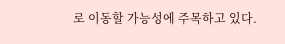로 이동할 가능성에 주목하고 있다.